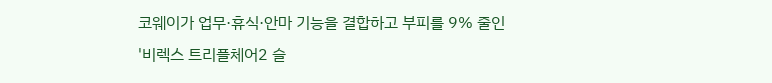코웨이가 업무·휴식·안마 기능을 결합하고 부피를 9% 줄인 '비렉스 트리플체어2 슬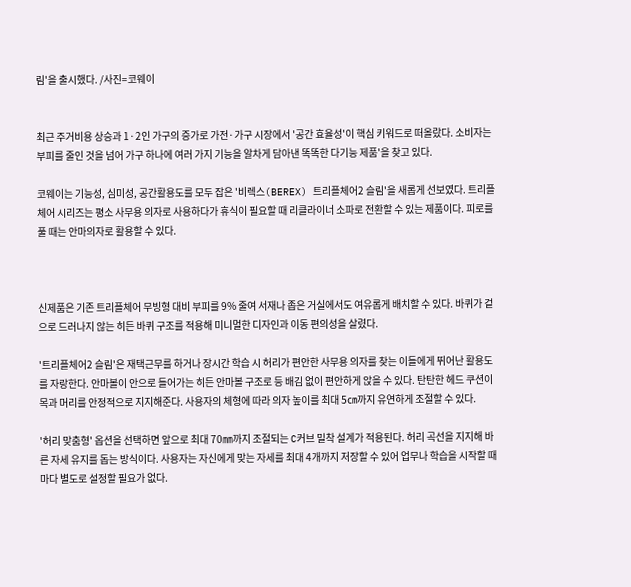림'을 출시했다. /사진=코웨이


최근 주거비용 상승과 1·2인 가구의 증가로 가전·가구 시장에서 '공간 효율성'이 핵심 키워드로 떠올랐다. 소비자는 부피를 줄인 것을 넘어 가구 하나에 여러 가지 기능을 알차게 담아낸 똑똑한 다기능 제품'을 찾고 있다.

코웨이는 기능성, 심미성, 공간활용도를 모두 잡은 '비렉스(BEREX) 트리플체어2 슬림'을 새롭게 선보였다. 트리플체어 시리즈는 평소 사무용 의자로 사용하다가 휴식이 필요할 때 리클라이너 소파로 전환할 수 있는 제품이다. 피로를 풀 때는 안마의자로 활용할 수 있다.



신제품은 기존 트리플체어 무빙형 대비 부피를 9% 줄여 서재나 좁은 거실에서도 여유롭게 배치할 수 있다. 바퀴가 겉으로 드러나지 않는 히든 바퀴 구조를 적용해 미니멀한 디자인과 이동 편의성을 살렸다.

'트리플체어2 슬림'은 재택근무를 하거나 장시간 학습 시 허리가 편안한 사무용 의자를 찾는 이들에게 뛰어난 활용도를 자랑한다. 안마볼이 안으로 들어가는 히든 안마볼 구조로 등 배김 없이 편안하게 앉을 수 있다. 탄탄한 헤드 쿠션이 목과 머리를 안정적으로 지지해준다. 사용자의 체형에 따라 의자 높이를 최대 5㎝까지 유연하게 조절할 수 있다.

'허리 맞춤형' 옵션을 선택하면 앞으로 최대 70㎜까지 조절되는 C커브 밀착 설계가 적용된다. 허리 곡선을 지지해 바른 자세 유지를 돕는 방식이다. 사용자는 자신에게 맞는 자세를 최대 4개까지 저장할 수 있어 업무나 학습을 시작할 때마다 별도로 설정할 필요가 없다.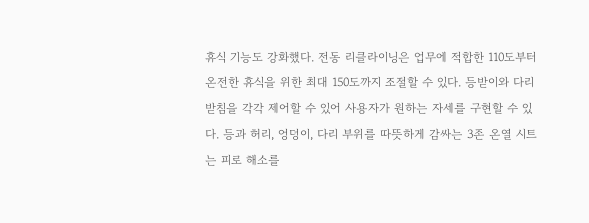휴식 기능도 강화했다. 전동 리클라이닝은 업무에 적합한 110도부터 온전한 휴식을 위한 최대 150도까지 조절할 수 있다. 등받이와 다리 받침을 각각 제어할 수 있어 사용자가 원하는 자세를 구현할 수 있다. 등과 허리, 엉덩이, 다리 부위를 따뜻하게 감싸는 3존 온열 시트는 피로 해소를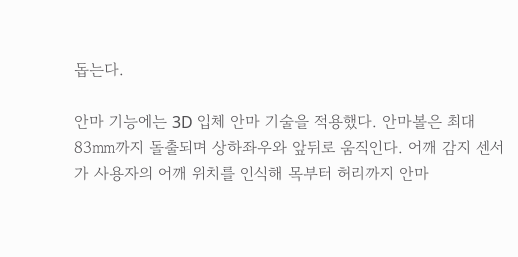돕는다.

안마 기능에는 3D 입체 안마 기술을 적용했다. 안마볼은 최대 83㎜까지 돌출되며 상하좌우와 앞뒤로 움직인다. 어깨 감지 센서가 사용자의 어깨 위치를 인식해 목부터 허리까지 안마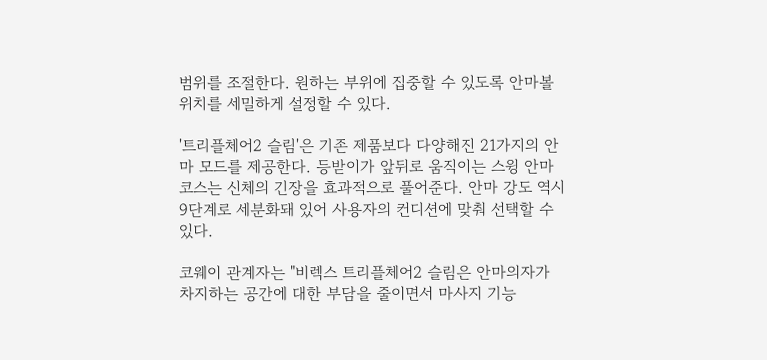범위를 조절한다. 원하는 부위에 집중할 수 있도록 안마볼 위치를 세밀하게 설정할 수 있다.

'트리플체어2 슬림'은 기존 제품보다 다양해진 21가지의 안마 모드를 제공한다. 등받이가 앞뒤로 움직이는 스윙 안마 코스는 신체의 긴장을 효과적으로 풀어준다. 안마 강도 역시 9단계로 세분화돼 있어 사용자의 컨디션에 맞춰 선택할 수 있다.

코웨이 관계자는 "비렉스 트리플체어2 슬림은 안마의자가 차지하는 공간에 대한 부담을 줄이면서 마사지 기능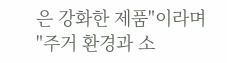은 강화한 제품"이라며 "주거 환경과 소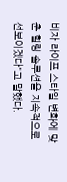비자 라이프 스타일 변화에 맞춘 힐링 솔루션을 지속적으로 선보이겠다"고 말했다.